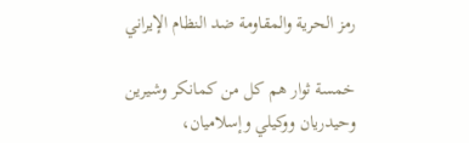رمز الحرية والمقاومة ضد النظام الإيراني

خمسة ثوار هم كل من كمانكر وشيرين وحيدريان ووكيلي وإسلاميان،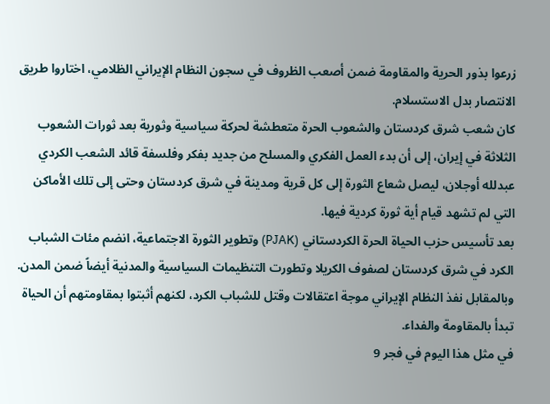زرعوا بذور الحرية والمقاومة ضمن أصعب الظروف في سجون النظام الإيراني الظلامي، اختاروا طريق الانتصار بدل الاستسلام.
كان شعب شرق كردستان والشعوب الحرة متعطشة لحركة سياسية وثورية بعد ثورات الشعوب الثلاثة في إيران، إلى أن بدء العمل الفكري والمسلح من جديد بفكر وفلسفة قائد الشعب الكردي عبدلله أوجلان، ليصل شعاع الثورة إلى كل قرية ومدينة في شرق كردستان وحتى إلى تلك الأماكن التي لم تشهد قيام أية ثورة كردية فيها.
بعد تأسيس حزب الحياة الحرة الكردستاني (PJAK) وتطوير الثورة الاجتماعية، انضم مئات الشباب الكرد في شرق كردستان لصفوف الكريلا وتطورت التنظيمات السياسية والمدنية أيضاً ضمن المدن.
وبالمقابل نفذ النظام الإيراني موجة اعتقالات وقتل للشباب الكرد، لكنهم أثبتوا بمقاومتهم أن الحياة تبدأ بالمقاومة والفداء.
في مثل هذا اليوم في فجر 9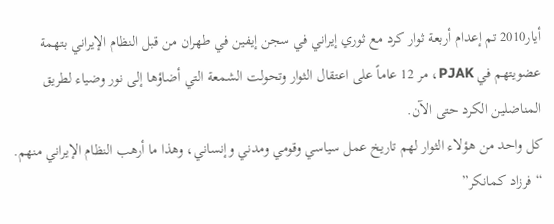أيار2010 تم إعدام أربعة ثوار كرد مع ثوري إيراني في سجن إيفين في طهران من قبل النظام الإيراني بتهمة عضويتهم في PJAK، مر 12 عاماً على اعتقال الثوار وتحولت الشمعة التي أضاؤها إلى نور وضياء لطريق المناضلين الكرد حتى الآن.
كل واحد من هؤلاء الثوار لهم تاريخ عمل سياسي وقومي ومدني وإنساني، وهذا ما أرهب النظام الإيراني منهم.
“فرزاد كمانكر”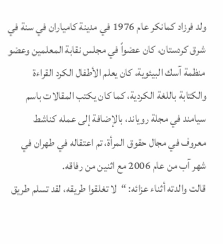ولد فرزاد كمانكر عام 1976 في مدينة كامياران في سنة في شرق كردستان، كان عضواً في مجلس نقابة المعلمين وعضو منظمة آسك البيئوية، كان يعلم الأطفال الكرد القراءة والكتابة باللغة الكردية، كما كان يكتب المقالات باسم سيامند في مجلة روياند، بالإضافة إلى عمله كناشط معروف في مجال حقوق المرأة، تم اعتقاله في طهران في شهر آب من عام 2006 مع اثنين من رفاقه.
قالت والدته أثناء عزائه: “لا تغلقوا طريقه، لقد تسلم طريق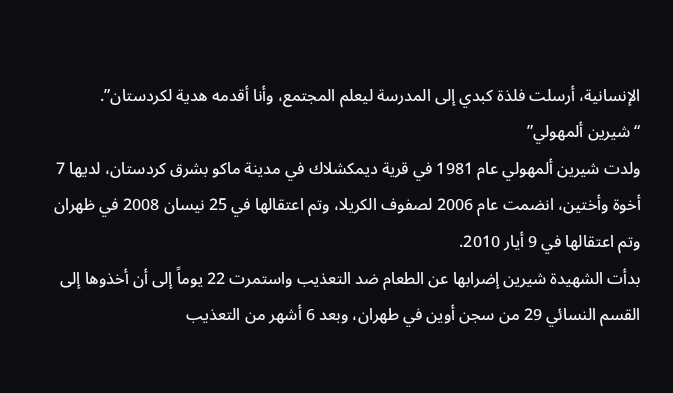الإنسانية، أرسلت فلذة كبدي إلى المدرسة ليعلم المجتمع، وأنا أقدمه هدية لكردستان”.
“شيرين ألمهولي”
ولدت شيرين ألمهولي عام 1981 في قرية ديمكشلاك في مدينة ماكو بشرق كردستان، لديها 7 أخوة وأختين، انضمت عام 2006 لصفوف الكريلا، وتم اعتقالها في 25 نيسان 2008 في ظهران وتم اعتقالها في 9 أيار 2010.
بدأت الشهيدة شيرين إضرابها عن الطعام ضد التعذيب واستمرت 22 يوماً إلى أن أخذوها إلى القسم النسائي 29 من سجن أوين في طهران، وبعد 6 أشهر من التعذيب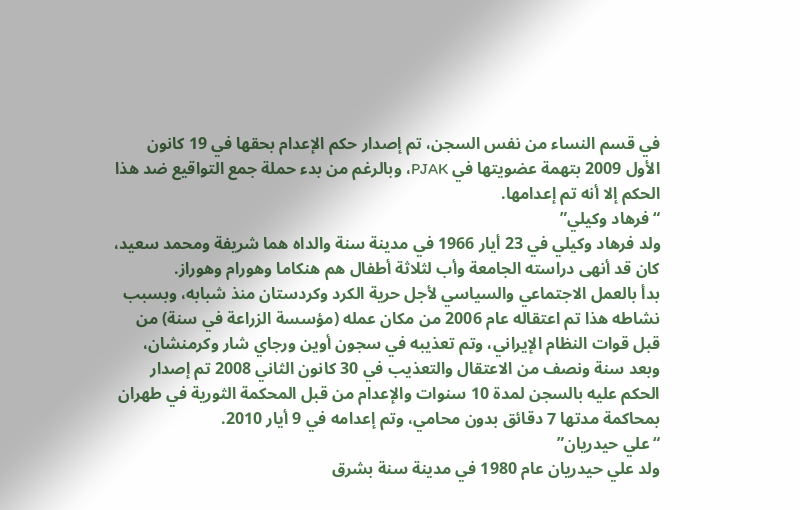في قسم النساء من نفس السجن، تم إصدار حكم الإعدام بحقها في 19 كانون الأول 2009 بتهمة عضويتها في PJAK، وبالرغم من بدء حملة جمع التواقيع ضد هذا الحكم إلا أنه تم إعدامها.
“فرهاد وكيلي”
ولد فرهاد وكيلي في 23 أيار 1966 في مدينة سنة والداه هما شريفة ومحمد سعيد، كان قد أنهى دراسته الجامعة وأب لثلاثة أطفال هم هنكاما وهورام وهوراز.
بدأ بالعمل الاجتماعي والسياسي لأجل حرية الكرد وكردستان منذ شبابه، وبسبب نشاطه هذا تم اعتقاله عام 2006 من مكان عمله (مؤسسة الزراعة في سنة) من قبل قوات النظام الإيراني، وتم تعذيبه في سجون أوين ورجاي شار وكرمنشان، وبعد سنة ونصف من الاعتقال والتعذيب في 30 كانون الثاني 2008 تم إصدار الحكم عليه بالسجن لمدة 10 سنوات والإعدام من قبل المحكمة الثورية في طهران بمحاكمة مدتها 7 دقائق بدون محامي، وتم إعدامه في 9 أيار 2010.
“علي حيدريان”
ولد علي حيدريان عام 1980 في مدينة سنة بشرق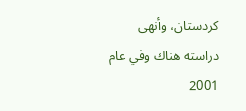كردستان، وأنهى دراسته هناك وفي عام 2001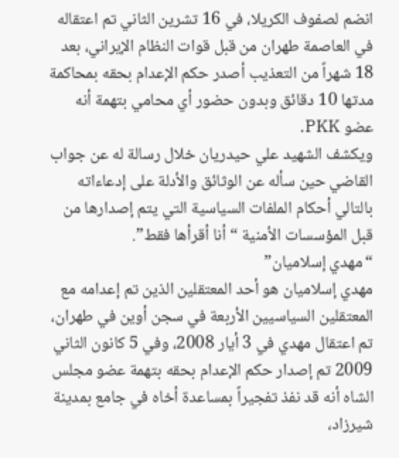انضم لصفوف الكريلا، في 16 تشرين الثاني تم اعتقاله في العاصمة طهران من قبل قوات النظام الإيراني، بعد 18 شهراً من التعذيب أصدر حكم الإعدام بحقه بمحاكمة مدتها 10 دقائق وبدون حضور أي محامي بتهمة أنه عضو PKK.
ويكشف الشهيد علي حيدريان خلال رسالة له عن جواب القاضي حين سأله عن الوثائق والأدلة على إدعاءاته بالتالي أحكام الملفات السياسية التي يتم إصدارها من قبل المؤسسات الأمنية “أنا أقرأها فقط”.
“مهدي إسلاميان”
مهدي إسلاميان هو أحد المعتقلين الذين تم إعدامه مع المعتقلين السياسيين الأربعة في سجن أوين في طهران، تم اعتقال مهدي في 3 أيار 2008، وفي 5 كانون الثاني 2009 تم إصدار حكم الإعدام بحقه بتهمة عضو مجلس الشاه أنه قد نفذ تفجيراً بمساعدة أخاه في جامع بمدينة شيرزاد،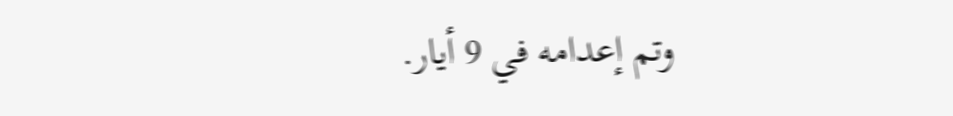وتم إعدامه في 9 أيار.